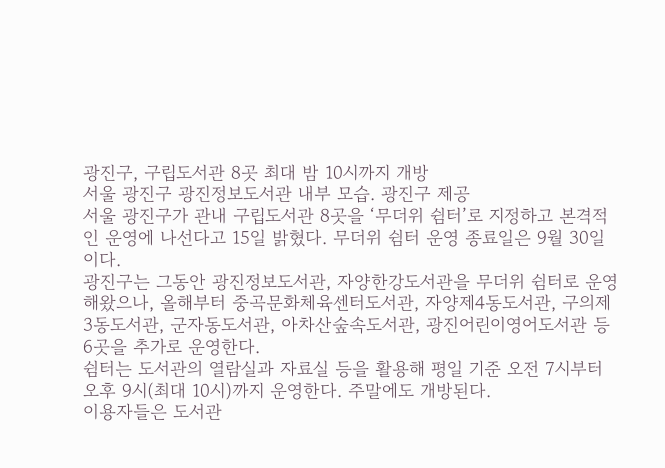광진구, 구립도서관 8곳 최대 밤 10시까지 개방
서울 광진구 광진정보도서관 내부 모습. 광진구 제공
서울 광진구가 관내 구립도서관 8곳을 ‘무더위 쉼터’로 지정하고 본격적인 운영에 나선다고 15일 밝혔다. 무더위 쉼터 운영 종료일은 9월 30일이다.
광진구는 그동안 광진정보도서관, 자양한강도서관을 무더위 쉼터로 운영해왔으나, 올해부터 중곡문화체육센터도서관, 자양제4동도서관, 구의제3동도서관, 군자동도서관, 아차산숲속도서관, 광진어린이영어도서관 등 6곳을 추가로 운영한다.
쉼터는 도서관의 열람실과 자료실 등을 활용해 평일 기준 오전 7시부터 오후 9시(최대 10시)까지 운영한다. 주말에도 개방된다.
이용자들은 도서관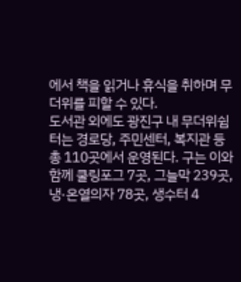에서 책을 읽거나 휴식을 취하며 무더위를 피할 수 있다.
도서관 외에도 광진구 내 무더위쉼터는 경로당, 주민센터, 복지관 등 총 110곳에서 운영된다. 구는 이와함께 쿨링포그 7곳, 그늘막 239곳, 냉·온열의자 78곳, 생수터 4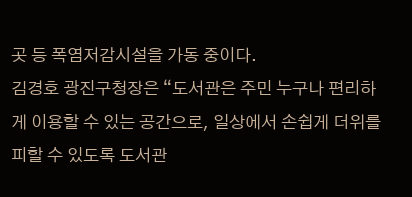곳 등 폭염저감시설을 가동 중이다.
김경호 광진구청장은 “도서관은 주민 누구나 편리하게 이용할 수 있는 공간으로, 일상에서 손쉽게 더위를 피할 수 있도록 도서관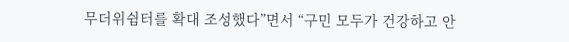무더위쉼터를 확대 조성했다”면서 “구민 모두가 건강하고 안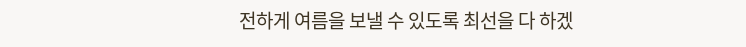전하게 여름을 보낼 수 있도록 최선을 다 하겠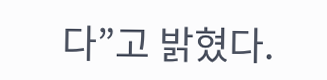다”고 밝혔다.